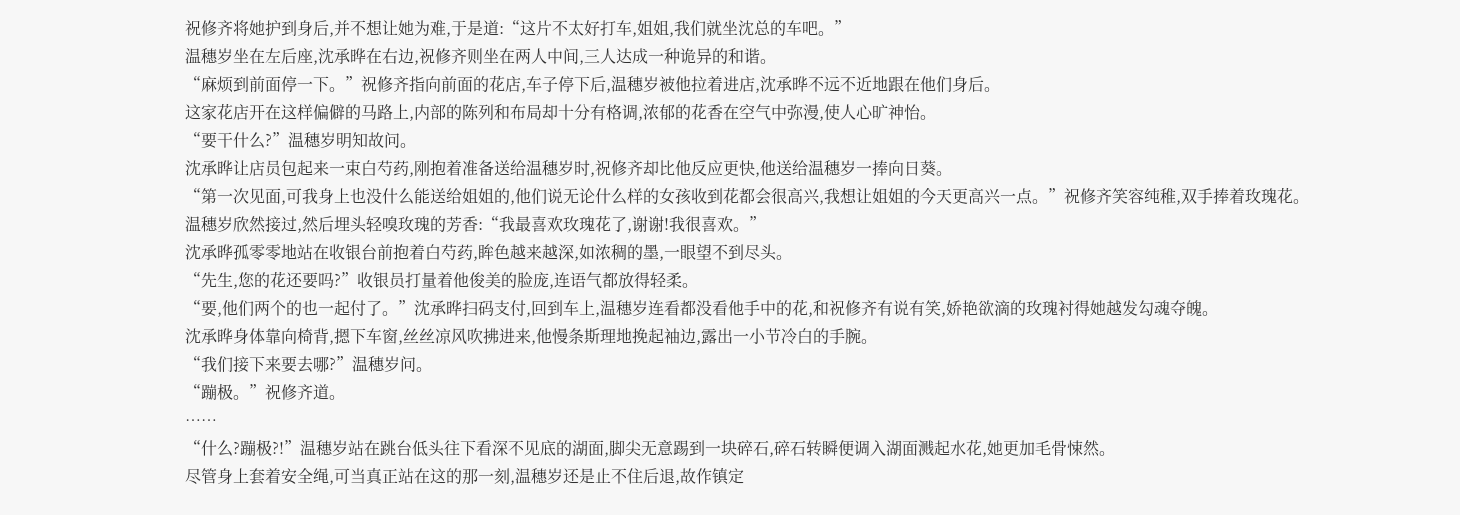祝修齐将她护到身后,并不想让她为难,于是道:“这片不太好打车,姐姐,我们就坐沈总的车吧。”
温穗岁坐在左后座,沈承晔在右边,祝修齐则坐在两人中间,三人达成一种诡异的和谐。
“麻烦到前面停一下。”祝修齐指向前面的花店,车子停下后,温穗岁被他拉着进店,沈承晔不远不近地跟在他们身后。
这家花店开在这样偏僻的马路上,内部的陈列和布局却十分有格调,浓郁的花香在空气中弥漫,使人心旷神怡。
“要干什么?”温穗岁明知故问。
沈承晔让店员包起来一束白芍药,刚抱着准备送给温穗岁时,祝修齐却比他反应更快,他送给温穗岁一捧向日葵。
“第一次见面,可我身上也没什么能送给姐姐的,他们说无论什么样的女孩收到花都会很高兴,我想让姐姐的今天更高兴一点。”祝修齐笑容纯稚,双手捧着玫瑰花。
温穗岁欣然接过,然后埋头轻嗅玫瑰的芳香:“我最喜欢玫瑰花了,谢谢!我很喜欢。”
沈承晔孤零零地站在收银台前抱着白芍药,眸色越来越深,如浓稠的墨,一眼望不到尽头。
“先生,您的花还要吗?”收银员打量着他俊美的脸庞,连语气都放得轻柔。
“要,他们两个的也一起付了。”沈承晔扫码支付,回到车上,温穗岁连看都没看他手中的花,和祝修齐有说有笑,娇艳欲滴的玫瑰衬得她越发勾魂夺魄。
沈承晔身体靠向椅背,摁下车窗,丝丝凉风吹拂进来,他慢条斯理地挽起袖边,露出一小节冷白的手腕。
“我们接下来要去哪?”温穗岁问。
“蹦极。”祝修齐道。
……
“什么?蹦极?!”温穗岁站在跳台低头往下看深不见底的湖面,脚尖无意踢到一块碎石,碎石转瞬便调入湖面溅起水花,她更加毛骨悚然。
尽管身上套着安全绳,可当真正站在这的那一刻,温穗岁还是止不住后退,故作镇定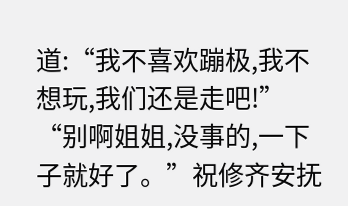道:“我不喜欢蹦极,我不想玩,我们还是走吧!”
“别啊姐姐,没事的,一下子就好了。”祝修齐安抚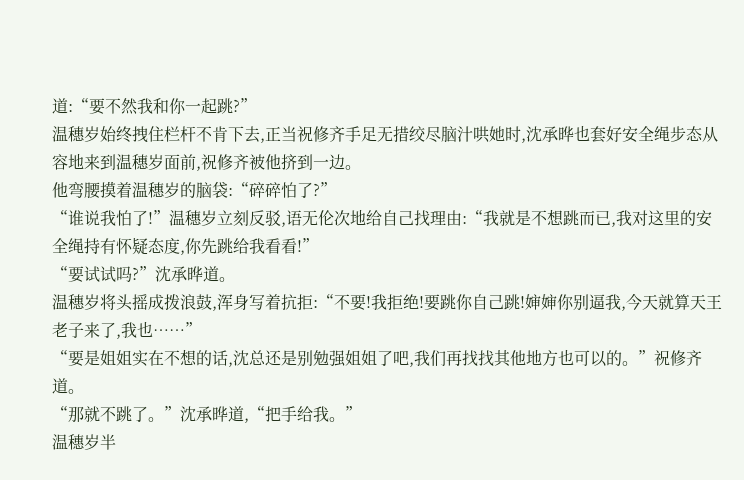道:“要不然我和你一起跳?”
温穗岁始终拽住栏杆不肯下去,正当祝修齐手足无措绞尽脑汁哄她时,沈承晔也套好安全绳步态从容地来到温穗岁面前,祝修齐被他挤到一边。
他弯腰摸着温穗岁的脑袋:“碎碎怕了?”
“谁说我怕了!”温穗岁立刻反驳,语无伦次地给自己找理由:“我就是不想跳而已,我对这里的安全绳持有怀疑态度,你先跳给我看看!”
“要试试吗?”沈承晔道。
温穗岁将头摇成拨浪鼓,浑身写着抗拒:“不要!我拒绝!要跳你自己跳!婶婶你别逼我,今天就算天王老子来了,我也……”
“要是姐姐实在不想的话,沈总还是别勉强姐姐了吧,我们再找找其他地方也可以的。”祝修齐道。
“那就不跳了。”沈承晔道,“把手给我。”
温穗岁半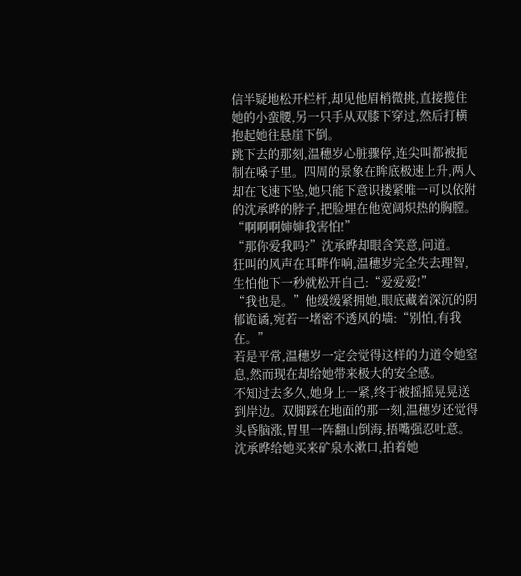信半疑地松开栏杆,却见他眉梢微挑,直接揽住她的小蛮腰,另一只手从双膝下穿过,然后打横抱起她往悬崖下倒。
跳下去的那刻,温穗岁心脏骤停,连尖叫都被扼制在嗓子里。四周的景象在眸底极速上升,两人却在飞速下坠,她只能下意识搂紧唯一可以依附的沈承晔的脖子,把脸埋在他宽阔炽热的胸膛。
“啊啊啊婶婶我害怕!”
“那你爱我吗?”沈承晔却眼含笑意,问道。
狂叫的风声在耳畔作响,温穗岁完全失去理智,生怕他下一秒就松开自己:“爱爱爱!”
“我也是。”他缓缓紧拥她,眼底藏着深沉的阴郁诡谲,宛若一堵密不透风的墙:“别怕,有我在。”
若是平常,温穗岁一定会觉得这样的力道令她窒息,然而现在却给她带来极大的安全感。
不知过去多久,她身上一紧,终于被摇摇晃晃送到岸边。双脚踩在地面的那一刻,温穗岁还觉得头昏脑涨,胃里一阵翻山倒海,捂嘴强忍吐意。
沈承晔给她买来矿泉水漱口,拍着她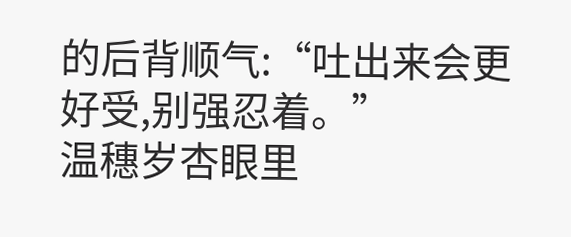的后背顺气:“吐出来会更好受,别强忍着。”
温穗岁杏眼里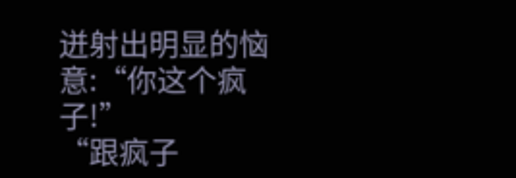迸射出明显的恼意:“你这个疯子!”
“跟疯子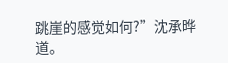跳崖的感觉如何?”沈承晔道。